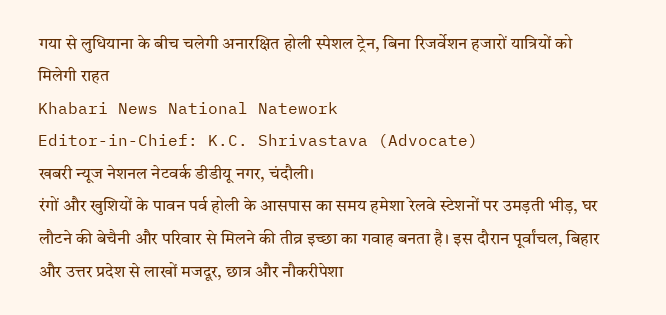गया से लुधियाना के बीच चलेगी अनारक्षित होली स्पेशल ट्रेन, बिना रिजर्वेशन हजारों यात्रियों को मिलेगी राहत
Khabari News National Natework
Editor-in-Chief: K.C. Shrivastava (Advocate)
खबरी न्यूज नेशनल नेटवर्क डीडीयू नगर, चंदौली।
रंगों और खुशियों के पावन पर्व होली के आसपास का समय हमेशा रेलवे स्टेशनों पर उमड़ती भीड़, घर लौटने की बेचैनी और परिवार से मिलने की तीव्र इच्छा का गवाह बनता है। इस दौरान पूर्वांचल, बिहार और उत्तर प्रदेश से लाखों मजदूर, छात्र और नौकरीपेशा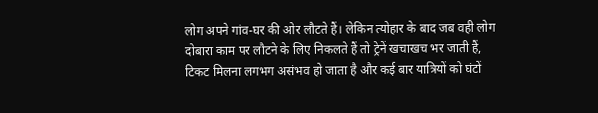लोग अपने गांव-घर की ओर लौटते हैं। लेकिन त्योहार के बाद जब वही लोग दोबारा काम पर लौटने के लिए निकलते हैं तो ट्रेनें खचाखच भर जाती हैं, टिकट मिलना लगभग असंभव हो जाता है और कई बार यात्रियों को घंटों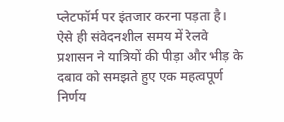प्लेटफॉर्म पर इंतजार करना पड़ता है।
ऐसे ही संवेदनशील समय में रेलवे प्रशासन ने यात्रियों की पीड़ा और भीड़ के दबाव को समझते हुए एक महत्वपूर्ण निर्णय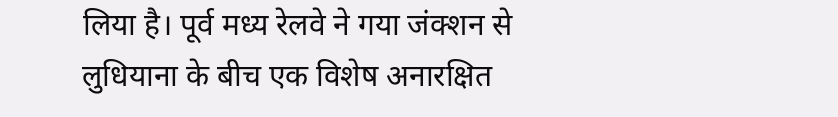लिया है। पूर्व मध्य रेलवे ने गया जंक्शन से लुधियाना के बीच एक विशेष अनारक्षित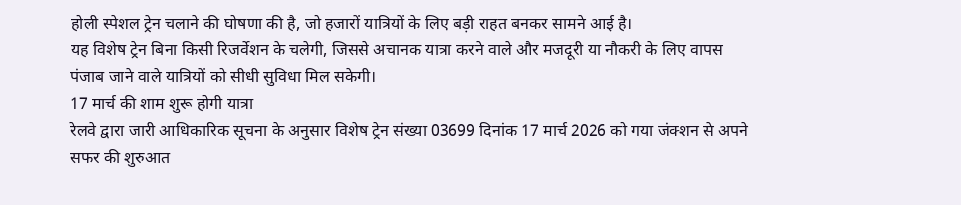होली स्पेशल ट्रेन चलाने की घोषणा की है, जो हजारों यात्रियों के लिए बड़ी राहत बनकर सामने आई है।
यह विशेष ट्रेन बिना किसी रिजर्वेशन के चलेगी, जिससे अचानक यात्रा करने वाले और मजदूरी या नौकरी के लिए वापस पंजाब जाने वाले यात्रियों को सीधी सुविधा मिल सकेगी।
17 मार्च की शाम शुरू होगी यात्रा
रेलवे द्वारा जारी आधिकारिक सूचना के अनुसार विशेष ट्रेन संख्या 03699 दिनांक 17 मार्च 2026 को गया जंक्शन से अपने सफर की शुरुआत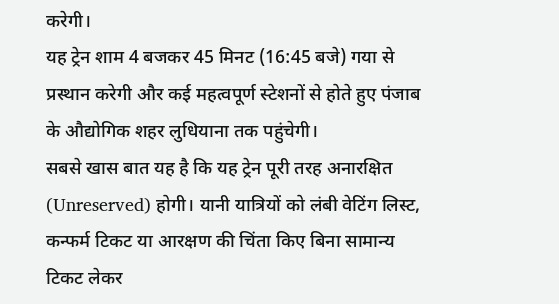करेगी।
यह ट्रेन शाम 4 बजकर 45 मिनट (16:45 बजे) गया से प्रस्थान करेगी और कई महत्वपूर्ण स्टेशनों से होते हुए पंजाब के औद्योगिक शहर लुधियाना तक पहुंचेगी।
सबसे खास बात यह है कि यह ट्रेन पूरी तरह अनारक्षित (Unreserved) होगी। यानी यात्रियों को लंबी वेटिंग लिस्ट, कन्फर्म टिकट या आरक्षण की चिंता किए बिना सामान्य टिकट लेकर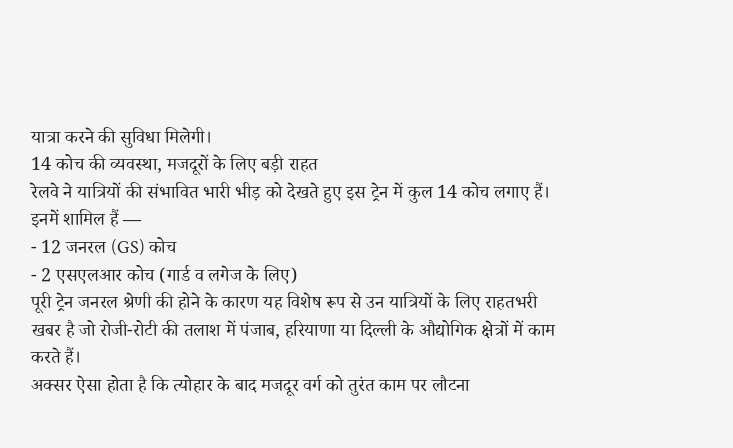यात्रा करने की सुविधा मिलेगी।
14 कोच की व्यवस्था, मजदूरों के लिए बड़ी राहत
रेलवे ने यात्रियों की संभावित भारी भीड़ को देखते हुए इस ट्रेन में कुल 14 कोच लगाए हैं।
इनमें शामिल हैं —
- 12 जनरल (GS) कोच
- 2 एसएलआर कोच (गार्ड व लगेज के लिए)
पूरी ट्रेन जनरल श्रेणी की होने के कारण यह विशेष रूप से उन यात्रियों के लिए राहतभरी खबर है जो रोजी-रोटी की तलाश में पंजाब, हरियाणा या दिल्ली के औद्योगिक क्षेत्रों में काम करते हैं।
अक्सर ऐसा होता है कि त्योहार के बाद मजदूर वर्ग को तुरंत काम पर लौटना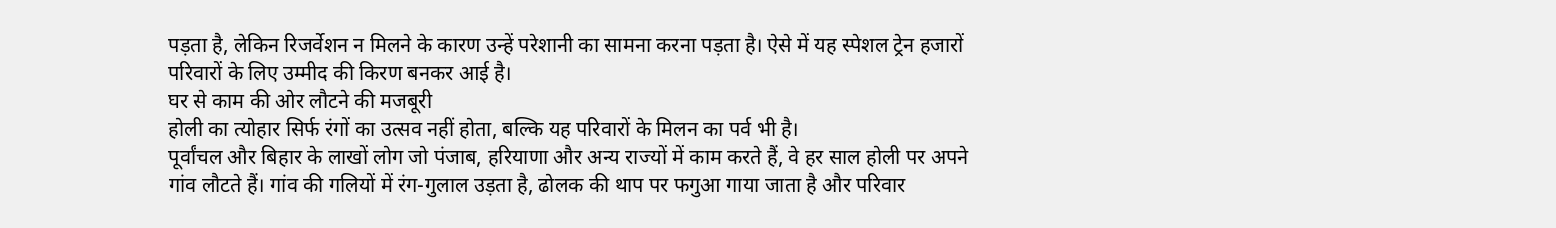पड़ता है, लेकिन रिजर्वेशन न मिलने के कारण उन्हें परेशानी का सामना करना पड़ता है। ऐसे में यह स्पेशल ट्रेन हजारों परिवारों के लिए उम्मीद की किरण बनकर आई है।
घर से काम की ओर लौटने की मजबूरी
होली का त्योहार सिर्फ रंगों का उत्सव नहीं होता, बल्कि यह परिवारों के मिलन का पर्व भी है।
पूर्वांचल और बिहार के लाखों लोग जो पंजाब, हरियाणा और अन्य राज्यों में काम करते हैं, वे हर साल होली पर अपने गांव लौटते हैं। गांव की गलियों में रंग-गुलाल उड़ता है, ढोलक की थाप पर फगुआ गाया जाता है और परिवार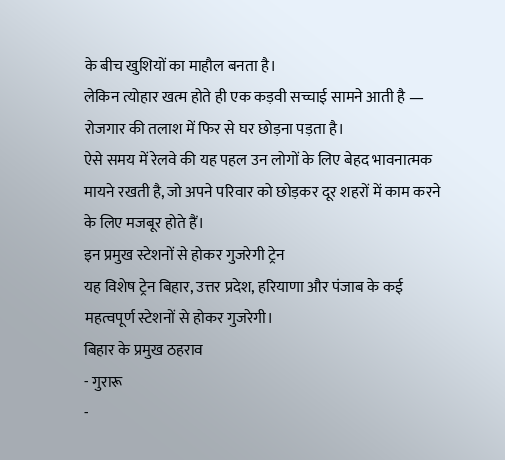के बीच खुशियों का माहौल बनता है।
लेकिन त्योहार खत्म होते ही एक कड़वी सच्चाई सामने आती है —
रोजगार की तलाश में फिर से घर छोड़ना पड़ता है।
ऐसे समय में रेलवे की यह पहल उन लोगों के लिए बेहद भावनात्मक मायने रखती है, जो अपने परिवार को छोड़कर दूर शहरों में काम करने के लिए मजबूर होते हैं।
इन प्रमुख स्टेशनों से होकर गुजरेगी ट्रेन
यह विशेष ट्रेन बिहार, उत्तर प्रदेश, हरियाणा और पंजाब के कई महत्वपूर्ण स्टेशनों से होकर गुजरेगी।
बिहार के प्रमुख ठहराव
- गुरारू
-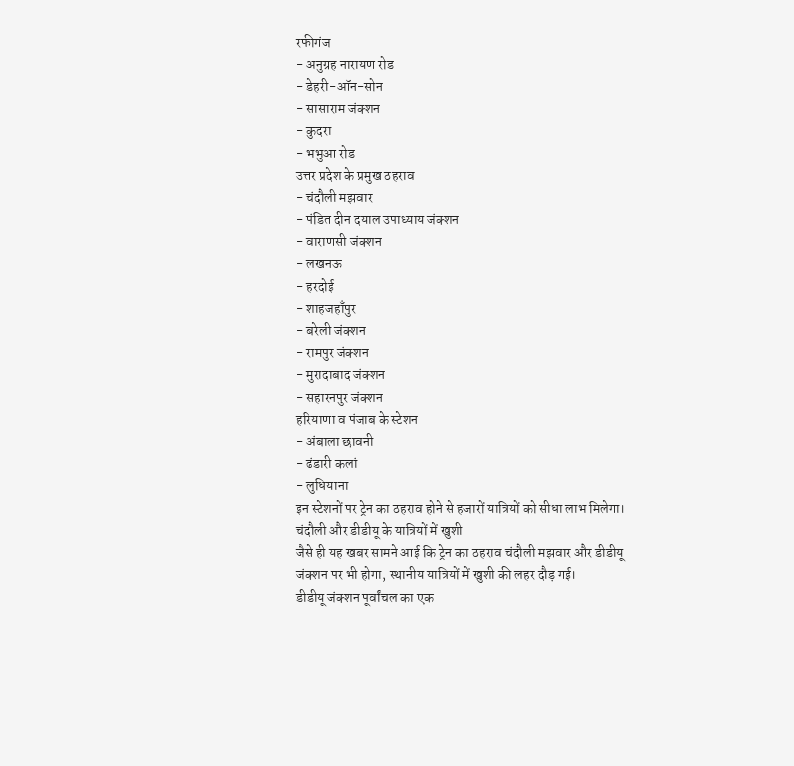रफीगंज
- अनुग्रह नारायण रोड
- डेहरी-ऑन-सोन
- सासाराम जंक्शन
- कुदरा
- भभुआ रोड
उत्तर प्रदेश के प्रमुख ठहराव
- चंदौली मझवार
- पंडित दीन दयाल उपाध्याय जंक्शन
- वाराणसी जंक्शन
- लखनऊ
- हरदोई
- शाहजहाँपुर
- बरेली जंक्शन
- रामपुर जंक्शन
- मुरादाबाद जंक्शन
- सहारनपुर जंक्शन
हरियाणा व पंजाब के स्टेशन
- अंबाला छावनी
- ढंडारी कलां
- लुधियाना
इन स्टेशनों पर ट्रेन का ठहराव होने से हजारों यात्रियों को सीधा लाभ मिलेगा।
चंदौली और डीडीयू के यात्रियों में खुशी
जैसे ही यह खबर सामने आई कि ट्रेन का ठहराव चंदौली मझवार और डीडीयू जंक्शन पर भी होगा, स्थानीय यात्रियों में खुशी की लहर दौड़ गई।
डीडीयू जंक्शन पूर्वांचल का एक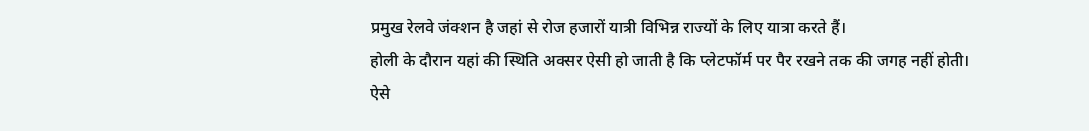प्रमुख रेलवे जंक्शन है जहां से रोज हजारों यात्री विभिन्न राज्यों के लिए यात्रा करते हैं।
होली के दौरान यहां की स्थिति अक्सर ऐसी हो जाती है कि प्लेटफॉर्म पर पैर रखने तक की जगह नहीं होती।
ऐसे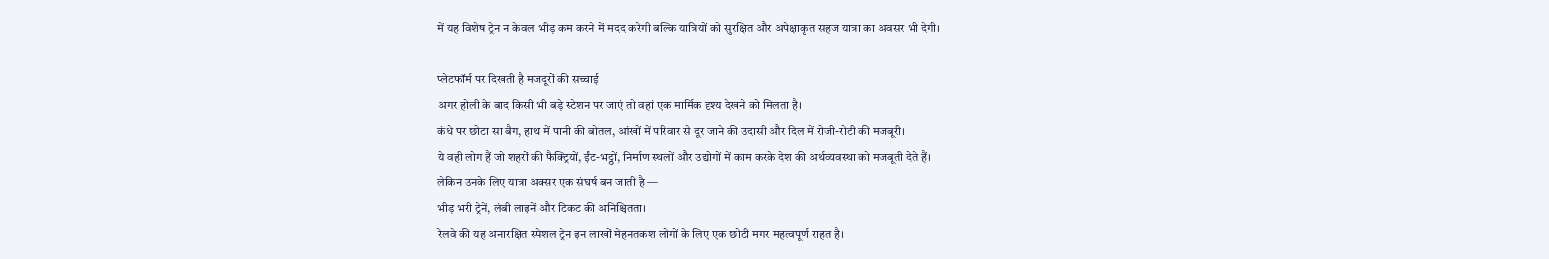में यह विशेष ट्रेन न केवल भीड़ कम करने में मदद करेगी बल्कि यात्रियों को सुरक्षित और अपेक्षाकृत सहज यात्रा का अवसर भी देगी।

प्लेटफॉर्म पर दिखती है मजदूरों की सच्चाई
अगर होली के बाद किसी भी बड़े स्टेशन पर जाएं तो वहां एक मार्मिक दृश्य देखने को मिलता है।
कंधे पर छोटा सा बैग, हाथ में पानी की बोतल, आंखों में परिवार से दूर जाने की उदासी और दिल में रोजी-रोटी की मजबूरी।
ये वही लोग हैं जो शहरों की फैक्ट्रियों, ईंट-भट्ठों, निर्माण स्थलों और उद्योगों में काम करके देश की अर्थव्यवस्था को मजबूती देते हैं।
लेकिन उनके लिए यात्रा अक्सर एक संघर्ष बन जाती है —
भीड़ भरी ट्रेनें, लंबी लाइनें और टिकट की अनिश्चितता।
रेलवे की यह अनारक्षित स्पेशल ट्रेन इन लाखों मेहनतकश लोगों के लिए एक छोटी मगर महत्वपूर्ण राहत है।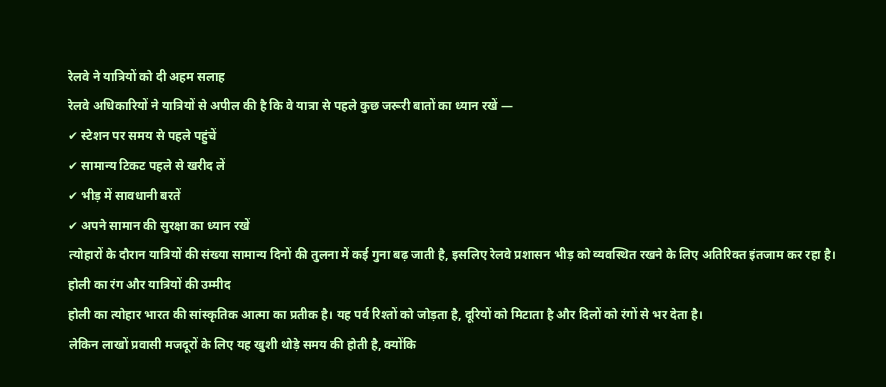रेलवे ने यात्रियों को दी अहम सलाह
रेलवे अधिकारियों ने यात्रियों से अपील की है कि वे यात्रा से पहले कुछ जरूरी बातों का ध्यान रखें —
✔ स्टेशन पर समय से पहले पहुंचें
✔ सामान्य टिकट पहले से खरीद लें
✔ भीड़ में सावधानी बरतें
✔ अपने सामान की सुरक्षा का ध्यान रखें
त्योहारों के दौरान यात्रियों की संख्या सामान्य दिनों की तुलना में कई गुना बढ़ जाती है, इसलिए रेलवे प्रशासन भीड़ को व्यवस्थित रखने के लिए अतिरिक्त इंतजाम कर रहा है।
होली का रंग और यात्रियों की उम्मीद
होली का त्योहार भारत की सांस्कृतिक आत्मा का प्रतीक है। यह पर्व रिश्तों को जोड़ता है, दूरियों को मिटाता है और दिलों को रंगों से भर देता है।
लेकिन लाखों प्रवासी मजदूरों के लिए यह खुशी थोड़े समय की होती है, क्योंकि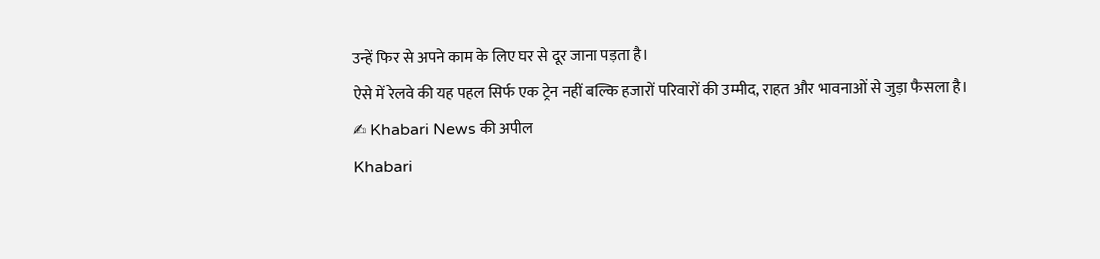उन्हें फिर से अपने काम के लिए घर से दूर जाना पड़ता है।
ऐसे में रेलवे की यह पहल सिर्फ एक ट्रेन नहीं बल्कि हजारों परिवारों की उम्मीद, राहत और भावनाओं से जुड़ा फैसला है।
✍ Khabari News की अपील
Khabari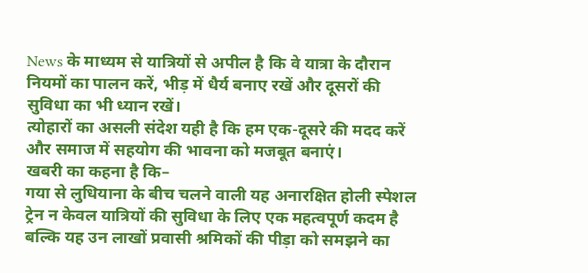News के माध्यम से यात्रियों से अपील है कि वे यात्रा के दौरान नियमों का पालन करें, भीड़ में धैर्य बनाए रखें और दूसरों की सुविधा का भी ध्यान रखें।
त्योहारों का असली संदेश यही है कि हम एक-दूसरे की मदद करें और समाज में सहयोग की भावना को मजबूत बनाएं।
खबरी का कहना है कि–
गया से लुधियाना के बीच चलने वाली यह अनारक्षित होली स्पेशल ट्रेन न केवल यात्रियों की सुविधा के लिए एक महत्वपूर्ण कदम है बल्कि यह उन लाखों प्रवासी श्रमिकों की पीड़ा को समझने का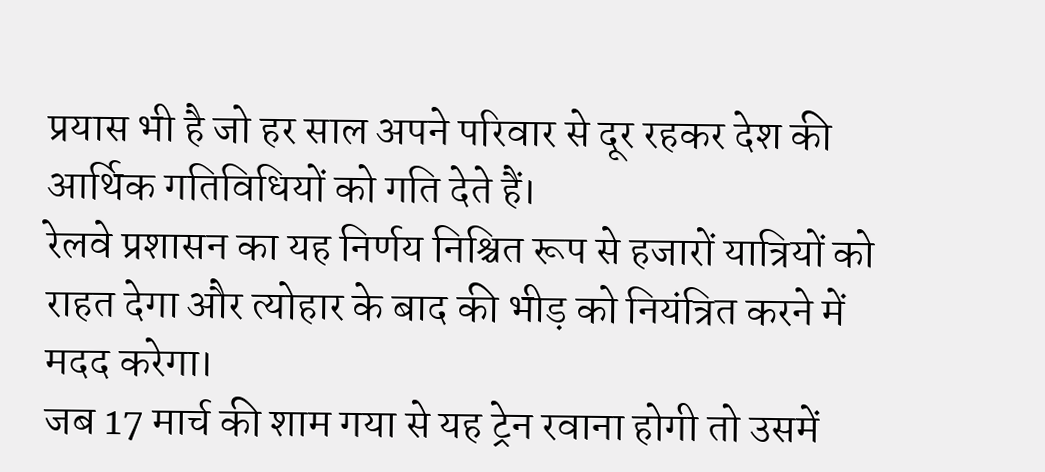प्रयास भी है जो हर साल अपने परिवार से दूर रहकर देश की आर्थिक गतिविधियों को गति देते हैं।
रेलवे प्रशासन का यह निर्णय निश्चित रूप से हजारों यात्रियों को राहत देगा और त्योहार के बाद की भीड़ को नियंत्रित करने में मदद करेगा।
जब 17 मार्च की शाम गया से यह ट्रेन रवाना होगी तो उसमें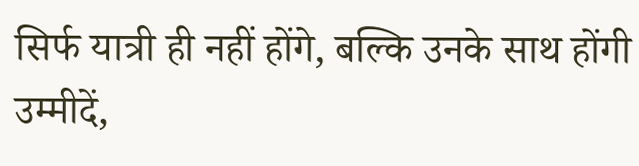सिर्फ यात्री ही नहीं होंगे, बल्कि उनके साथ होंगी उम्मीदें,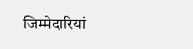जिम्मेदारियां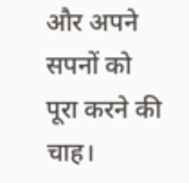और अपने सपनों को पूरा करने की चाह।